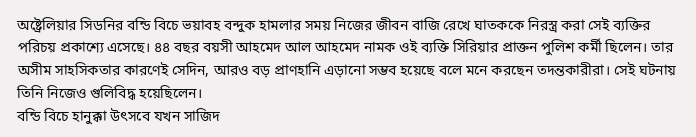অষ্ট্রেলিয়ার সিডনির বন্ডি বিচে ভয়াবহ বন্দুক হামলার সময় নিজের জীবন বাজি রেখে ঘাতককে নিরস্ত্র করা সেই ব্যক্তির পরিচয় প্রকাশ্যে এসেছে। ৪৪ বছর বয়সী আহমেদ আল আহমেদ নামক ওই ব্যক্তি সিরিয়ার প্রাক্তন পুলিশ কর্মী ছিলেন। তার অসীম সাহসিকতার কারণেই সেদিন, আরও বড় প্রাণহানি এড়ানো সম্ভব হয়েছে বলে মনে করছেন তদন্তকারীরা। সেই ঘটনায় তিনি নিজেও গুলিবিদ্ধ হয়েছিলেন।
বন্ডি বিচে হানুক্কা উৎসবে যখন সাজিদ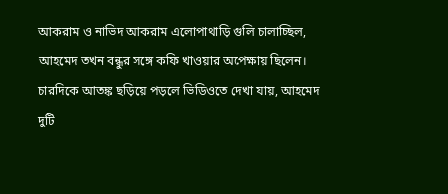আকরাম ও নাভিদ আকরাম এলোপাথাড়ি গুলি চালাচ্ছিল, আহমেদ তখন বন্ধুর সঙ্গে কফি খাওয়ার অপেক্ষায় ছিলেন। চারদিকে আতঙ্ক ছড়িয়ে পড়লে ভিডিওতে দেখা যায়, আহমেদ দুটি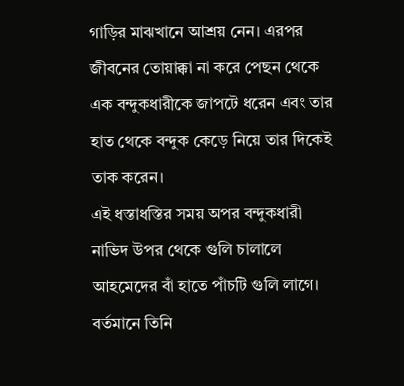গাড়ির মাঝখানে আশ্রয় নেন। এরপর জীবনের তোয়াক্কা না করে পেছন থেকে এক বন্দুকধারীকে জাপটে ধরেন এবং তার হাত থেকে বন্দুক কেড়ে নিয়ে তার দিকেই তাক করেন।
এই ধস্তাধস্তির সময় অপর বন্দুকধারী নাভিদ উপর থেকে গুলি চালালে আহমেদের বাঁ হাতে পাঁচটি গুলি লাগে। বর্তমানে তিনি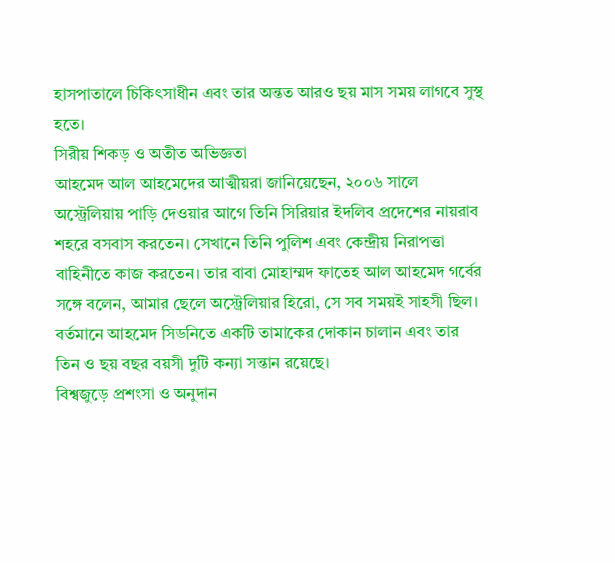হাসপাতালে চিকিৎসাধীন এবং তার অন্তত আরও ছয় মাস সময় লাগবে সুস্থ হতে।
সিরীয় শিকড় ও অতীত অভিজ্ঞতা
আহমেদ আল আহমেদের আত্মীয়রা জানিয়েছেন, ২০০৬ সালে অস্ট্রেলিয়ায় পাড়ি দেওয়ার আগে তিনি সিরিয়ার ইদলিব প্রদেশের নায়রাব শহরে বসবাস করতেন। সেখানে তিনি পুলিশ এবং কেন্দ্রীয় নিরাপত্তা বাহিনীতে কাজ করতেন। তার বাবা মোহাম্মদ ফাতেহ আল আহমেদ গর্বের সঙ্গে বলেন, আমার ছেলে অস্ট্রেলিয়ার হিরো, সে সব সময়ই সাহসী ছিল। বর্তমানে আহমেদ সিডনিতে একটি তামাকের দোকান চালান এবং তার তিন ও ছয় বছর বয়সী দুটি কন্যা সন্তান রয়েছে।
বিশ্বজুড়ে প্রশংসা ও অনুদান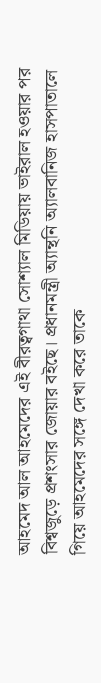আহমেদ আল আহমেদের এই বীরত্বগাথা সোশ্যাল মিডিয়ায় ভাইরাল হওয়ার পর বিশ্বজুড়ে প্রশংসার জোয়ার বইছে। প্রধানমন্ত্রী অ্যান্থনি অ্যালবানিজ হাসপাতালে গিয়ে আহমেদের সঙ্গে দেখা করে তাকে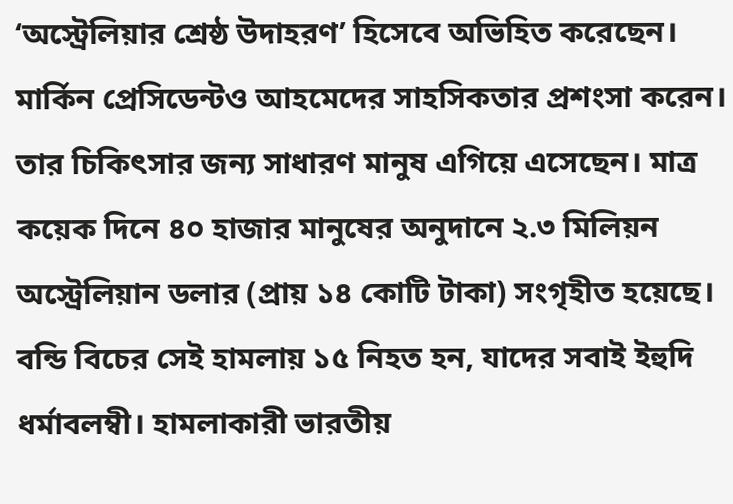‘অস্ট্রেলিয়ার শ্রেষ্ঠ উদাহরণ’ হিসেবে অভিহিত করেছেন। মার্কিন প্রেসিডেন্টও আহমেদের সাহসিকতার প্রশংসা করেন।
তার চিকিৎসার জন্য সাধারণ মানুষ এগিয়ে এসেছেন। মাত্র কয়েক দিনে ৪০ হাজার মানুষের অনুদানে ২.৩ মিলিয়ন অস্ট্রেলিয়ান ডলার (প্রায় ১৪ কোটি টাকা) সংগৃহীত হয়েছে।
বন্ডি বিচের সেই হামলায় ১৫ নিহত হন, যাদের সবাই ইহুদি ধর্মাবলম্বী। হামলাকারী ভারতীয়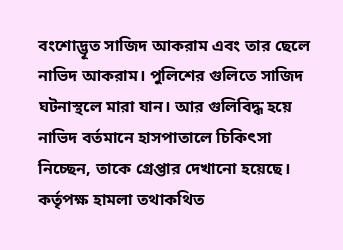বংশোদ্ভূত সাজিদ আকরাম এবং তার ছেলে নাভিদ আকরাম। পুলিশের গুলিতে সাজিদ ঘটনাস্থলে মারা যান। আর গুলিবিদ্ধ হয়ে নাভিদ বর্তমানে হাসপাতালে চিকিৎসা নিচ্ছেন, তাকে গ্রেপ্তার দেখানো হয়েছে।
কর্তৃপক্ষ হামলা তথাকথিত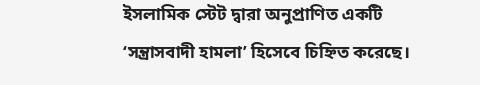ইসলামিক স্টেট দ্বারা অনুপ্রাণিত একটি ‘সন্ত্রাসবাদী হামলা’ হিসেবে চিহ্নিত করেছে।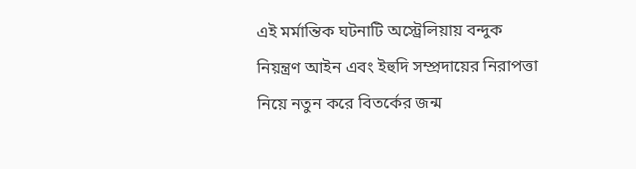এই মর্মান্তিক ঘটনাটি অস্ট্রেলিয়ায় বন্দুক নিয়ন্ত্রণ আইন এবং ইহুদি সম্প্রদায়ের নিরাপত্তা নিয়ে নতুন করে বিতর্কের জন্ম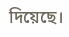দিয়েছে।